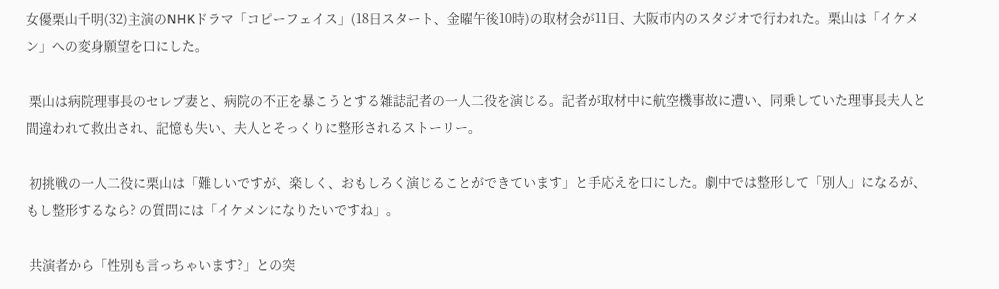女優栗山千明(32)主演のNHKドラマ「コピーフェイス」(18日スタート、金曜午後10時)の取材会が11日、大阪市内のスタジオで行われた。栗山は「イケメン」への変身願望を口にした。

 栗山は病院理事長のセレブ妻と、病院の不正を暴こうとする雑誌記者の一人二役を演じる。記者が取材中に航空機事故に遭い、同乗していた理事長夫人と間違われて救出され、記憶も失い、夫人とそっくりに整形されるストーリー。

 初挑戦の一人二役に栗山は「難しいですが、楽しく、おもしろく演じることができています」と手応えを口にした。劇中では整形して「別人」になるが、もし整形するなら? の質問には「イケメンになりたいですね」。

 共演者から「性別も言っちゃいます?」との突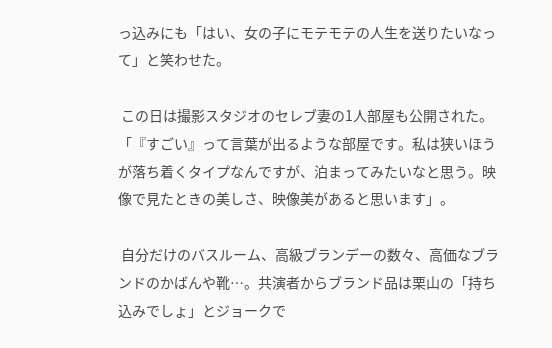っ込みにも「はい、女の子にモテモテの人生を送りたいなって」と笑わせた。

 この日は撮影スタジオのセレブ妻の1人部屋も公開された。「『すごい』って言葉が出るような部屋です。私は狭いほうが落ち着くタイプなんですが、泊まってみたいなと思う。映像で見たときの美しさ、映像美があると思います」。

 自分だけのバスルーム、高級ブランデーの数々、高価なブランドのかばんや靴…。共演者からブランド品は栗山の「持ち込みでしょ」とジョークで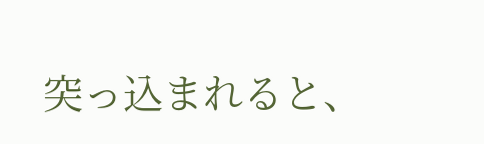突っ込まれると、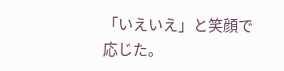「いえいえ」と笑顔で応じた。